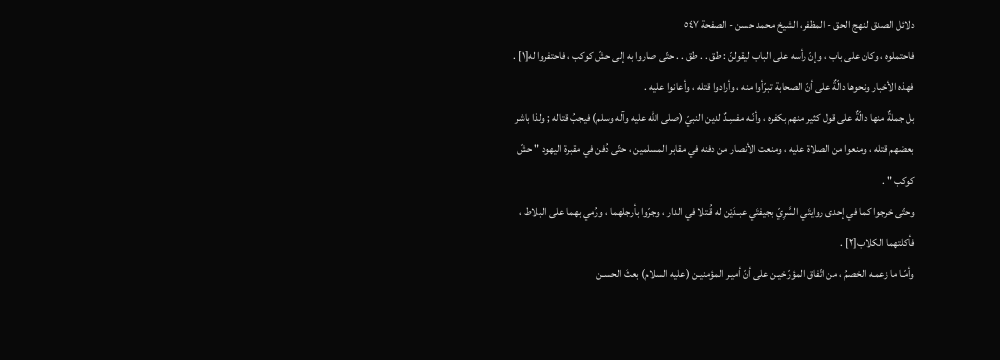دلائل الصدق لنهج الحق - المظفر، الشيخ محمد حسن - الصفحة ٥٤٧
فاحتملوه ، وكان على باب ، وإنّ رأسه على الباب ليقولنّ : طق . . طق . . حتّى صاروا به إلى حشّ كوكب ، فاحتفروا له[١] .
فهذه الأخبار ونحوها دالّةٌ على أنّ الصحابة تبرّأوا منه ، وأرادوا قتله ، وأعانوا عليه .
بل جملةٌ منها دالّةٌ على قول كثير منهم بكفره ، وأنّـه مفسِـدٌ لدين النبيّ (صلى الله عليه وآله وسلم) فيجبُ قتاله ; ولذا باشر بعضهم قتله ، ومنعوا من الصلاة عليه ، ومنعت الأنصار من دفنه في مقابر المسلمين ، حتّى دُفن في مقبرة اليهود " حشّ كوكب " .
وحتّى خرجوا كما في إحدى روايتَي السَّرِيّ بجيفتَي عبـدَيْن له قُـتلا في الدار ، وجرّوا بأرجلهما ، ورُمي بهما على البلاط ، فأكلتهما الكلاب[٢] .
وأمّـا ما زعمـه الخصمُ ، من اتّفاق المؤرّخيـن على أنّ أميـر المؤمنيـن (عليه السلام) بعثَ الحسـن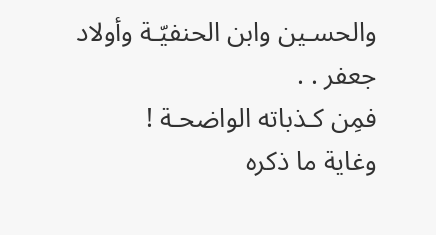والحسـين وابن الحنفيّـة وأولاد جعفر . .
فمِن كـذباته الواضحـة !
وغاية ما ذكره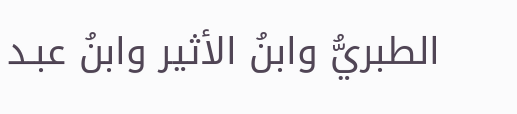الطبريُّ وابنُ الأثير وابنُ عبـد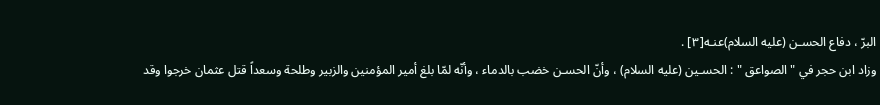البرّ ، دفاع الحسـن (عليه السلام)عنـه[٣] .
وزاد ابن حجر في " الصواعق " : الحسـين (عليه السلام) ، وأنّ الحسـن خضب بالدماء ، وأنّه لمّا بلغ أمير المؤمنين والزبير وطلحة وسعداً قتل عثمان خرجوا وقد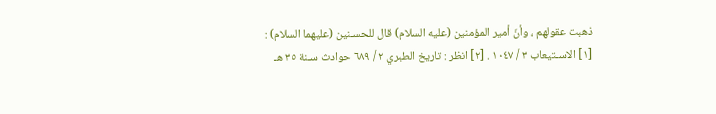ذهبت عقولهم ، وأنّ أمير المؤمنين (عليه السلام) قال للحسـنين (عليهما السلام) :
[١] الاسـتيعاب ٣ / ١٠٤٧ . [٢] انظر : تاريخ الطبري ٢ / ٦٨٩ حوادث سـنة ٣٥ هـ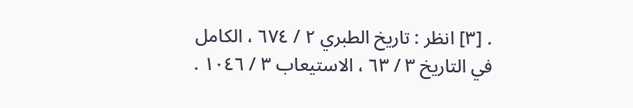. [٣] انظر : تاريخ الطبري ٢ / ٦٧٤ ، الكامل في التاريخ ٣ / ٦٣ ، الاستيعاب ٣ / ١٠٤٦ .